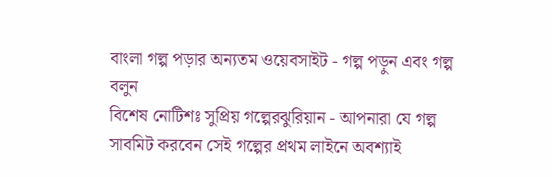বাংলা গল্প পড়ার অন্যতম ওয়েবসাইট - গল্প পড়ুন এবং গল্প বলুন
বিশেষ নোটিশঃ সুপ্রিয় গল্পেরঝুরিয়ান - আপনারা যে গল্প সাবমিট করবেন সেই গল্পের প্রথম লাইনে অবশ্যাই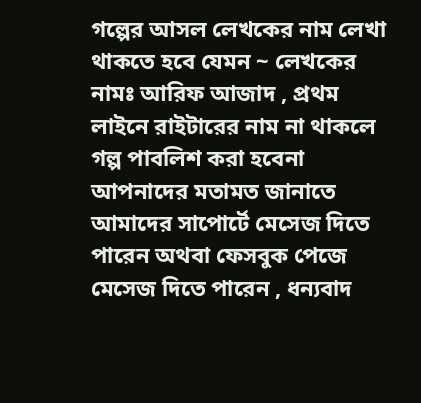গল্পের আসল লেখকের নাম লেখা থাকতে হবে যেমন ~ লেখকের নামঃ আরিফ আজাদ , প্রথম লাইনে রাইটারের নাম না থাকলে গল্প পাবলিশ করা হবেনা
আপনাদের মতামত জানাতে আমাদের সাপোর্টে মেসেজ দিতে পারেন অথবা ফেসবুক পেজে মেসেজ দিতে পারেন , ধন্যবাদ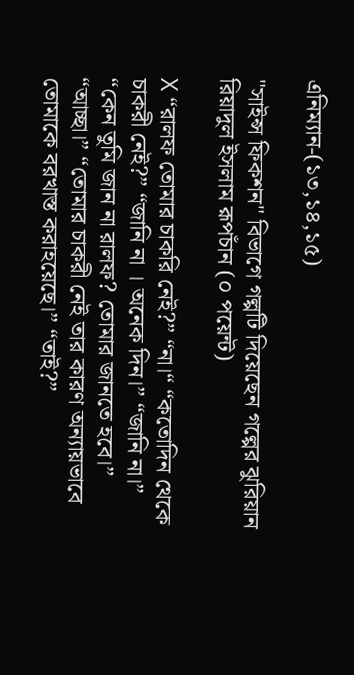এনিম্যান-(১৩,১৪,১৫)

"সাইন্স ফিকশন" বিভাগে গল্পটি দিয়েছেন গল্পের ঝুরিয়ান রিয়াদুল ইসলাম রূপচাঁন (০ পয়েন্ট)

X “রালফ তোমার চাকরি নেই?” “না।“ “কতোদিন থেকে চাকরী নেই?” “জানি না । অনেক দিন।” “জানি না।” “কেন তুমি জান না রালফ? তোমার জানতে হবে।” “আচ্ছা।” “তোমার চাকরী নেই তার কারণ অন্যায়ভাবে তোমাকে বরখাস্ত করাহয়েছে।” “তাই?”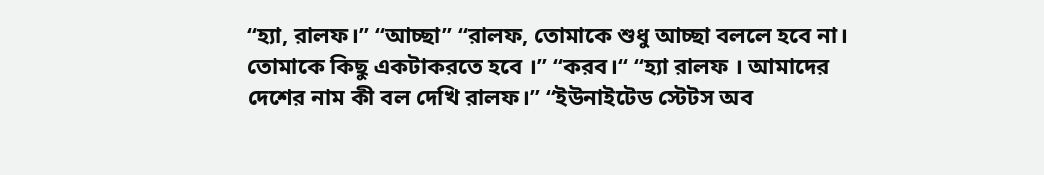“হ্যা, রালফ।” “আচ্ছা” “রালফ, তোমাকে শুধু আচ্ছা বললে হবে না। তোমাকে কিছু একটাকরতে হবে ।” “করব।“ “হ্যা রালফ । আমাদের দেশের নাম কী বল দেখি রালফ।” “ইউনাইটেড স্টেটস অব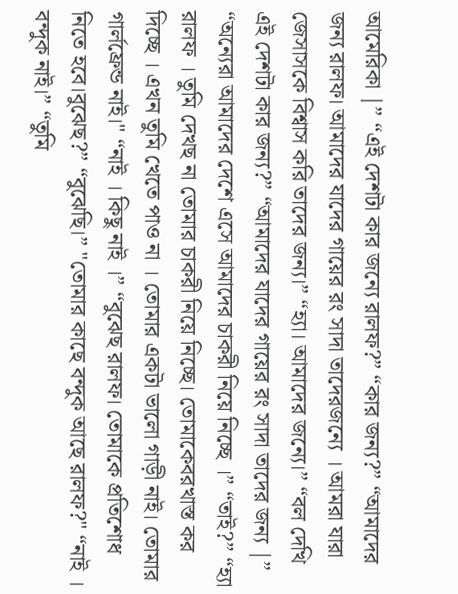আমেরিকা |” “এই দেশটা কার জন্যে রালফ?” “কার জন্য?” “আমাদের জন্য রালফ। আমাদের যাদের গায়ের রং সাদা তাদেরজন্যে । আমরা যারা জেসাসকে বিশ্বাস করি তাদের জন্য।” “হ্যা। আমাদের জন্যে।” “বল দেখি এই দেশটা কার জন্য?” “আমাদের যাদের গায়ের রং সাদা তাদের জন্য |” “অন্যেরা আমাদের দেশে এসে আমাদের চাকরী নিয়ে নিচ্ছে ।” “তাই?” “হ্যা রালফ । তুমি দেখছ না তোমার চাকরী নিয়ে নিচ্ছে। তোমাকেবরখাস্ত কর দিচ্ছে । এখন তুমি খেতে পাও না । তোমার একটা ভালো গাড়ী নাই। তোমার গার্লফ্রেন্ড নাই।" “নাই । কিছু নাই ।” “বুঝেছ রালফ। তোমাকে প্রতিশোধ নিতে হবে।বুঝেছ?” “বুঝেছি।” "তোমার কাছে বন্দুক আছে রালফ?" “নাই । বন্দুক নাই।” “তুমি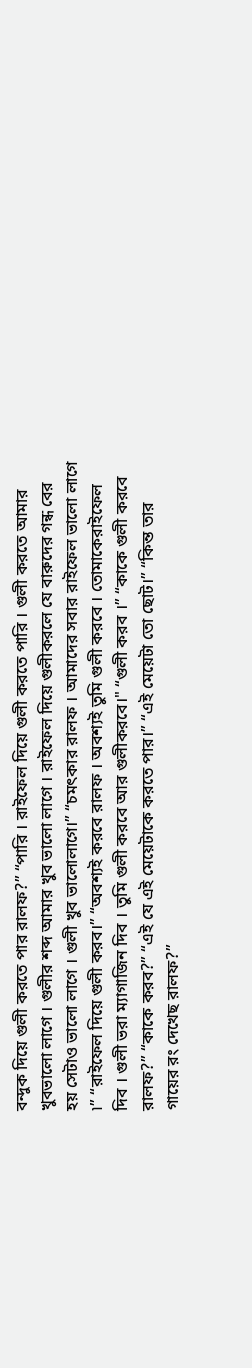বন্দুক দিয়ে গুলী করতে পার রালফ?” “পারি । রাইফেল দিয়ে গুলী করতে পারি । গুলী করতে আমার খুবভালো লাগে । গুলীর শব্দ আমার খুব ভালো লাগে । রাইফেল দিয়ে গুলীকরলে যে বারুদের গন্ধ বের হয় সেটাও ভালো লাগে । গুলী খুব ভালোলাগে।” “চমৎকার রালফ । আমাদের সবার রাইফেল ভালো লাগে ৷” “রাইফেল দিয়ে গুলী করব।” “অবশ্যই করবে রালফ । অবশ্যই তুমি গুলী করবে । তোমাকেরাইফেল দিব । গুলী ভরা ম্যাগাজিন দিব । তুমি গুলী করবে আর গুলীকরবে।" “গুলী করব ।” “কাকে গুলী করবে রালফ?” “কাকে করব?” “এই যে এই মেয়েটাকে করতে পার।” “এই মেয়েটা তো ছোট।” “কিন্ত তার গায়ের রং দেখেছ রালফ?”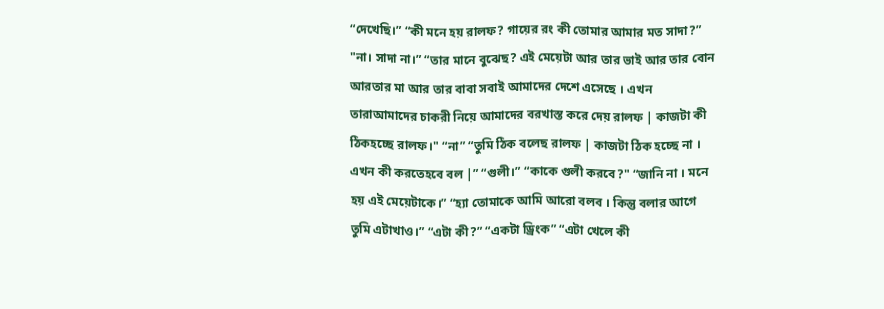“দেখেছি।” “কী মনে হয় রালফ? গায়ের রং কী তোমার আমার মত সাদা?” "না। সাদা না।” “তার মানে বুঝেছ? এই মেয়েটা আর তার ভাই আর তার বোন আরতার মা আর তার বাবা সবাই আমাদের দেশে এসেছে । এখন তারাআমাদের চাকরী নিয়ে আমাদের বরখাস্ত করে দেয় রালফ | কাজটা কী ঠিকহচ্ছে রালফ।" “না” “তুমি ঠিক বলেছ রালফ | কাজটা ঠিক হচ্ছে না । এখন কী করতেহবে বল |” “গুলী।” “কাকে গুলী করবে?" “জানি না । মনে হয় এই মেয়েটাকে।” “হ্যা তোমাকে আমি আরো বলব । কিন্তু বলার আগে তুমি এটাখাও।” “এটা কী?” “একটা ড্রিংক” “এটা খেলে কী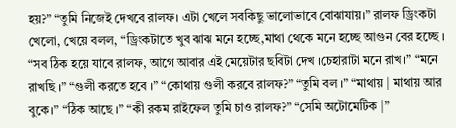হয়?” “তুমি নিজেই দেখবে রালফ। এটা খেলে সবকিছু ভালোভাবে বোঝাযায়।” রালফ ড্রিংকটা খেলো, খেয়ে বলল, “ড্রিংকটাতে খুব ঝাঝ মনে হচ্ছে,মাথা থেকে মনে হচ্ছে আগুন বের হচ্ছে । “সব ঠিক হয়ে যাবে রালফ, আগে আবার এই মেয়েটার ছবিটা দেখ ।চেহারাটা মনে রাখ।” “মনে রাখছি ।” “গুলী করতে হবে ।” “কোথায় গুলী করবে রালফ?” “তুমি বল ।” “মাথায় | মাথায় আর বুকে।” “ঠিক আছে ।” “কী রকম রাইফেল তুমি চাও রালফ?” “সেমি অটোমেটিক |”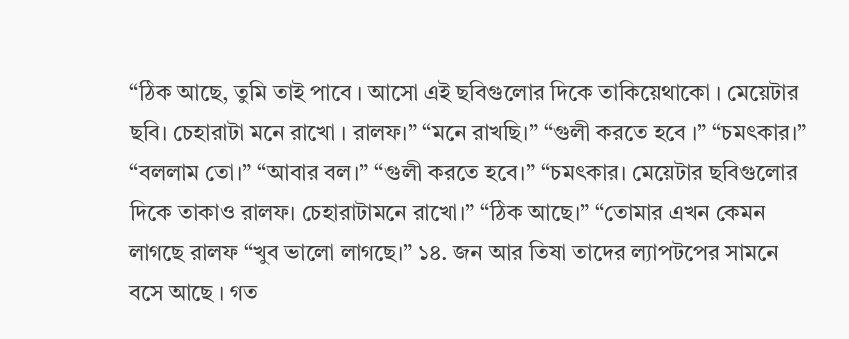“ঠিক আছে, তুমি তাই পাবে । আসো এই ছবিগুলোর দিকে তাকিয়েথাকো । মেয়েটার ছবি। চেহারাটা মনে রাখো । রালফ।” “মনে রাখছি।” “গুলী করতে হবে ।” “চমৎকার।” “বললাম তো।” “আবার বল।” “গুলী করতে হবে।” “চমৎকার। মেয়েটার ছবিগুলোর দিকে তাকাও রালফ। চেহারাটামনে রাখো।” “ঠিক আছে।” “তোমার এখন কেমন লাগছে রালফ “খুব ভালো লাগছে।” ১৪. জন আর তিষা তাদের ল্যাপটপের সামনে বসে আছে । গত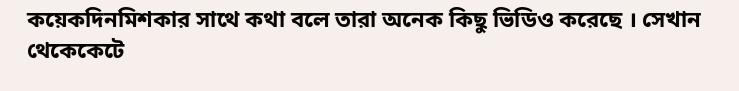কয়েকদিনমিশকার সাথে কথা বলে তারা অনেক কিছু ভিডিও করেছে । সেখান থেকেকেটে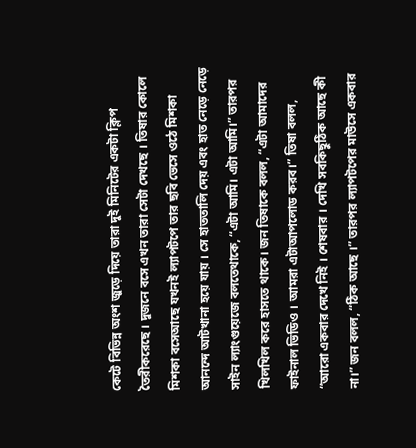কেটে বিভিন্ন অংশ জুড়ে দিয়ে তারা দুই মিনিটের একটা ক্লিপ তৈরীকরেছে । দুজনে বসে এখন তারা সেটা দেখছে । তিষার কোলে মিশকা বসেআছে যখনই ল্যাপটপে তার ছবি ভেসে ওঠে মিশকা আনন্দে আটখানা হয়ে যায় । সে হাততালি দেয় এবং হাত নেড়ে নেড়ে সাইন ল্যাংগুয়েজে বলতেথাকে, “এটা আমি। এটা আমি।” তারপর খিলখিল করে হাসতে থাকে। জন তিষাকে বলল, “এটা আমাদের ফাইনাল ভিডিও । আমরা এটাআপলোড করব।” তিষা বলল, “আরো একবার দেখে নিই । শেষবার । দেখি সবকিছুঠিক আছে কী না।” জন বলল, “ঠিক আছে ।” তারপর ল্যাপটপের মাউসে একবার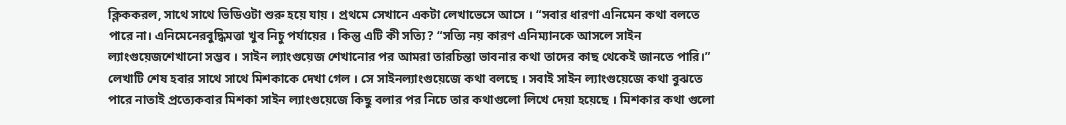ক্লিককরল, সাথে সাথে ভিডিওটা শুরু হয়ে যায় । প্রথমে সেখানে একটা লেখাভেসে আসে । “সবার ধারণা এনিমেন কথা বলতে পারে না। এনিমেনেরবুদ্ধিমত্তা খুব নিচু পর্যায়ের । কিন্তু এটি কী সত্যি? “সত্যি নয় কারণ এনিম্যানকে আসলে সাইন ল্যাংগুয়েজশেখানো সম্ভব । সাইন ল্যাংগুয়েজ শেখানোর পর আমরা তারচিন্তা ভাবনার কথা তাদের কাছ থেকেই জানতে পারি।” লেখাটি শেষ হবার সাথে সাথে মিশকাকে দেখা গেল । সে সাইনল্যাংগুয়েজে কথা বলছে । সবাই সাইন ল্যাংগুয়েজে কথা বুঝতে পারে নাতাই প্রত্যেকবার মিশকা সাইন ল্যাংগুয়েজে কিছু বলার পর নিচে তার কথাগুলো লিখে দেয়া হয়েছে । মিশকার কথা গুলো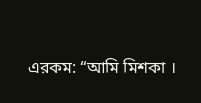এরকম: “আমি মিশকা ।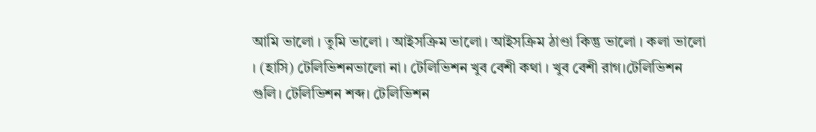আমি ভালো । তুমি ভালো । আইসক্রিম ভালো। আইসক্রিম ঠাণ্ডা কিন্তু ভালো । কলা ভালো । (হাসি) টেলিভিশনভালো না। টেলিভিশন খুব বেশী কথা । খুব বেশী রাগ।টেলিভিশন গুলি। টেলিভিশন শব্দ। টেলিভিশন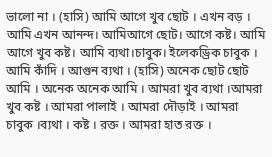ভালো না । (হাসি) আমি আগে খুব ছোট । এখন বড় । আমি এখন আনন্দ। আমিআগে ছোট। আগে কষ্ট। আমি আগে খুব কষ্ট। আমি ব্যথা।চাবুক। ইলেকড্রিক চাবুক । আমি কাঁদি । আগুন ব্যথা । (হাসি) অনেক ছোট ছোট আমি । অনেক অনেক আমি । আমরা খুব ব্যথা ।আমরা খুব কষ্ট । আমরা পালাই । আমরা দৌড়াই । আমরা চাবুক ।ব্যথা । কষ্ট । রক্ত । আমরা হাত রক্ত ।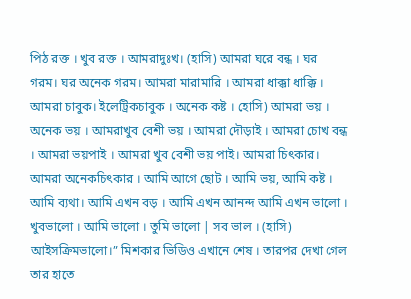পিঠ রক্ত । খুব রক্ত । আমরাদুঃখ। (হাসি) আমরা ঘরে বন্ধ । ঘর গরম। ঘর অনেক গরম। আমরা মারামারি । আমরা ধাক্কা ধাক্কি । আমরা চাবুক। ইলেট্রিকচাবুক । অনেক কষ্ট । হোসি) আমরা ভয় । অনেক ভয় । আমরাখুব বেশী ভয় । আমরা দৌড়াই । আমরা চোখ বন্ধ । আমরা ভয়পাই । আমরা খুব বেশী ভয় পাই। আমরা চিৎকার। আমরা অনেকচিৎকার । আমি আগে ছোট । আমি ভয়, আমি কষ্ট । আমি ব্যথা। আমি এখন বড় । আমি এখন আনন্দ আমি এখন ভালো । খুবভালো । আমি ভালো । তুমি ভালো | সব ভাল । (হাসি) আইসক্রিমভালো।” মিশকার ভিডিও এখানে শেষ । তারপর দেখা গেল তার হাতে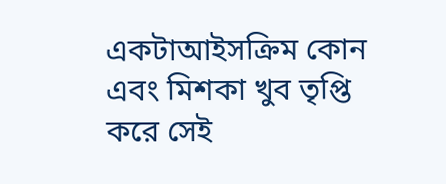একটাআইসক্রিম কোন এবং মিশকা খুব তৃপ্তি করে সেই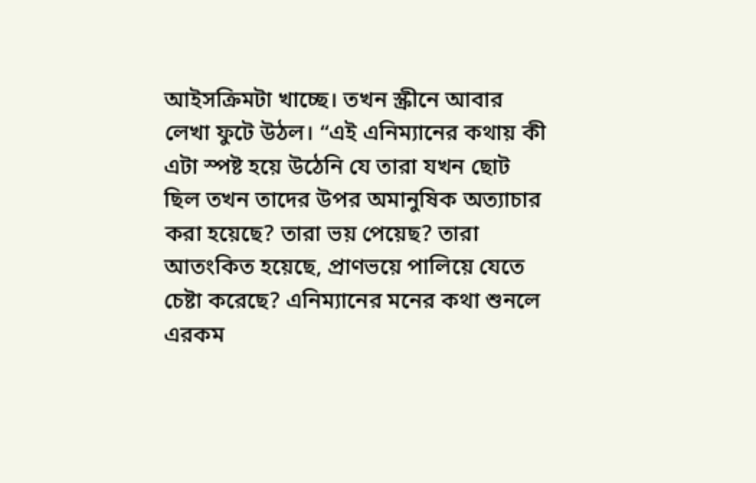আইসক্রিমটা খাচ্ছে। তখন স্ক্রীনে আবার লেখা ফুটে উঠল। “এই এনিম্যানের কথায় কী এটা স্পষ্ট হয়ে উঠেনি যে তারা যখন ছোট ছিল তখন তাদের উপর অমানুষিক অত্যাচার করা হয়েছে? তারা ভয় পেয়েছ? তারা আতংকিত হয়েছে, প্রাণভয়ে পালিয়ে যেতে চেষ্টা করেছে? এনিম্যানের মনের কথা শুনলে এরকম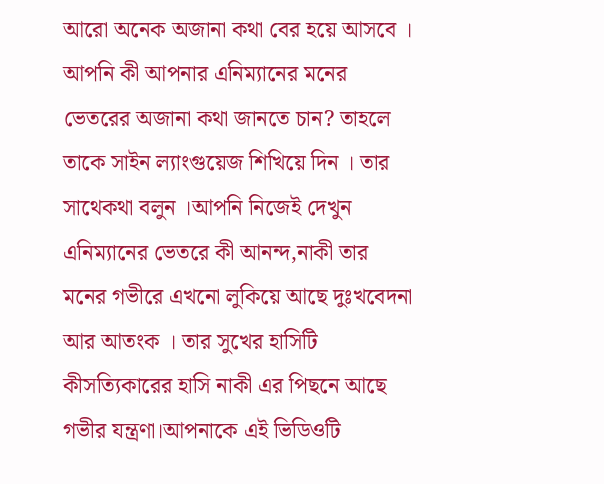আরো অনেক অজানা কথা বের হয়ে আসবে । আপনি কী আপনার এনিম্যানের মনের ভেতরের অজানা কথা জানতে চান? তাহলে তাকে সাইন ল্যাংগুয়েজ শিখিয়ে দিন । তার সাথেকথা বলুন ।আপনি নিজেই দেখুন এনিম্যানের ভেতরে কী আনন্দ,নাকী তার মনের গভীরে এখনো লুকিয়ে আছে দুঃখবেদনা আর আতংক । তার সুখের হাসিটি কীসত্যিকারের হাসি নাকী এর পিছনে আছে গভীর যন্ত্রণা।আপনাকে এই ভিডিওটি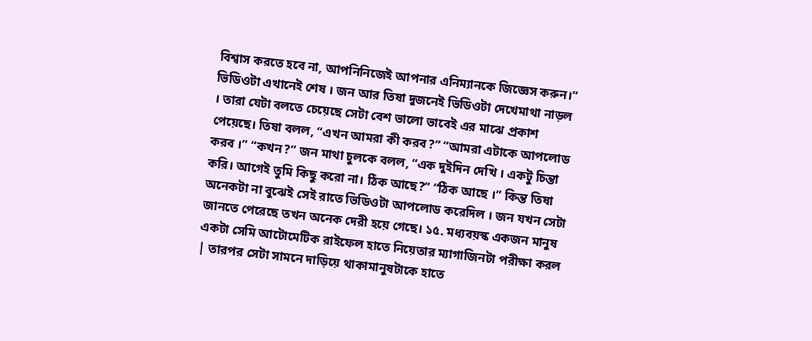বিশ্বাস করতে হবে না, আপনিনিজেই আপনার এনিম্যানকে জিজ্ঞেস করুন।” ভিডিওটা এখানেই শেষ । জন আর তিষা দুজনেই ভিডিওটা দেখেমাথা নাড়ল । তারা যেটা বলতে চেয়েছে সেটা বেশ ভালো ভাবেই এর মাঝে প্রকাশ পেয়েছে। তিষা বলল, “এখন আমরা কী করব?” “আমরা এটাকে আপলোড করব ।” “কখন?” জন মাথা চুলকে বলল, “এক দুইদিন দেখি । একটু চিন্তা করি। আগেই তুমি কিছু করো না। ঠিক আছে?” “ঠিক আছে ।” কিন্ত তিষা অনেকটা না বুঝেই সেই রাতে ভিডিওটা আপলোড করেদিল । জন যখন সেটা জানতে পেরেছে তখন অনেক দেরী হয়ে গেছে। ১৫. মধ্যবয়স্ক একজন মানুষ একটা সেমি আটোমেটিক রাইফেল হাতে নিয়েতার ম্যাগাজিনটা পরীক্ষা করল | তারপর সেটা সামনে দাড়িয়ে থাকামানুষটাকে হাতে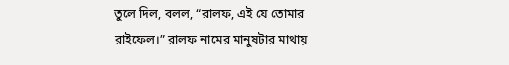তুলে দিল, বলল, “রালফ, এই যে তোমার রাইফেল।” রালফ নামের মানুষটার মাথায়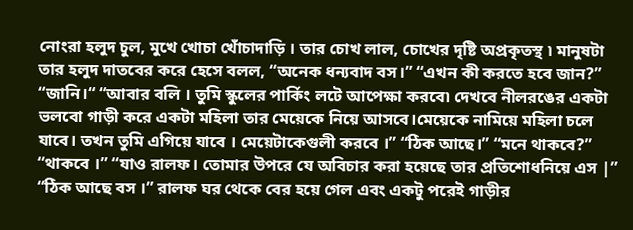নোংরা হলুদ চুল, মুখে খোচা খোঁচাদাড়ি । তার চোখ লাল, চোখের দৃষ্টি অপ্রকৃতস্থ ৷ মানুষটা তার হলুদ দাতবের করে হেসে বলল, “অনেক ধন্যবাদ বস।” “এখন কী করতে হবে জান?” “জানি।“ “আবার বলি । তুমি স্কুলের পার্কিং লটে আপেক্ষা করবে৷ দেখবে নীলরঙের একটা ভলবো গাড়ী করে একটা মহিলা তার মেয়েকে নিয়ে আসবে।মেয়েকে নামিয়ে মহিলা চলে যাবে। তখন তুমি এগিয়ে যাবে । মেয়েটাকেগুলী করবে ।” “ঠিক আছে।” “মনে থাকবে?” “থাকবে ।” “যাও রালফ। তোমার উপরে যে অবিচার করা হয়েছে তার প্রতিশোধনিয়ে এস |” “ঠিক আছে বস ।” রালফ ঘর থেকে বের হয়ে গেল এবং একটু পরেই গাড়ীর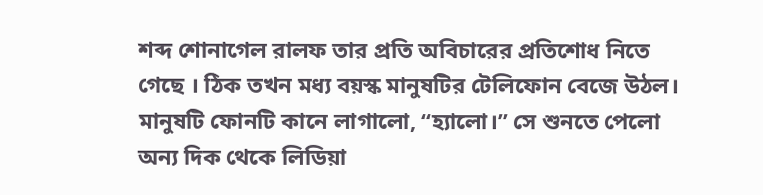শব্দ শোনাগেল রালফ তার প্রতি অবিচারের প্রতিশোধ নিতে গেছে । ঠিক তখন মধ্য বয়স্ক মানুষটির টেলিফোন বেজে উঠল। মানুষটি ফোনটি কানে লাগালো, “হ্যালো।” সে শুনতে পেলো অন্য দিক থেকে লিডিয়া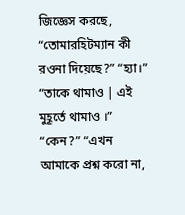জিজ্ঞেস করছে, “তোমারহিটম্যান কী রওনা দিয়েছে?” “হ্যা।” “তাকে থামাও | এই মুহূর্তে থামাও ।” “কেন?” “এখন আমাকে প্রশ্ন করো না,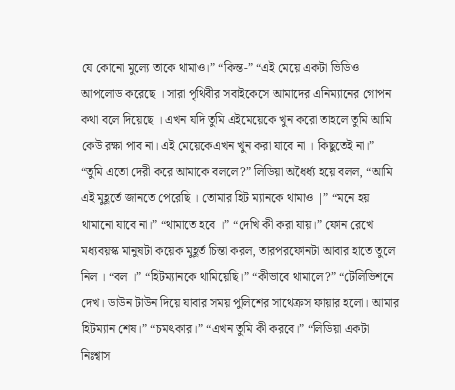যে কোনো মুল্যে তাকে থামাও।” “কিন্ত-” “এই মেয়ে একটা ভিডিও আপলোড করেছে । সারা পৃথিবীর সবাইকেসে আমাদের এনিম্যানের গোপন কথা বলে দিয়েছে । এখন যদি তুমি এইমেয়েকে খুন করো তাহলে তুমি আমি কেউ রক্ষা পাব না। এই মেয়েকেএখন খুন করা যাবে না । কিছুতেই না।” “তুমি এতো দেরী করে আমাকে বললে?” লিডিয়া অধৈর্ধ্য হয়ে বলল, “আমি এই মুহূর্তে জানতে পেরেছি । তোমার হিট ম্যানকে থামাও |” “মনে হয় থামানো যাবে না।” “থামাতে হবে ।” “দেখি কী করা যায়।” ফোন রেখে মধ্যবয়স্ক মানুষটা কয়েক মুহূর্ত চিন্তা করল, তারপরফোনটা আবার হাতে তুলে নিল । “বল ।” “হিটম্যানকে থামিয়েছি।” “কীভাবে থামালে?” “টেলিভিশনে দেখ। ডাউন টাউন দিয়ে যাবার সময় পুলিশের সাথেক্রস ফায়ার হলো। আমার হিটম্যান শেষ।” “চমৎকার।” “এখন তুমি কী করবে।” “লিডিয়া একটা নিঃশ্বাস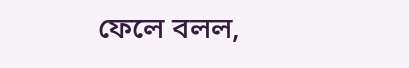ফেলে বলল,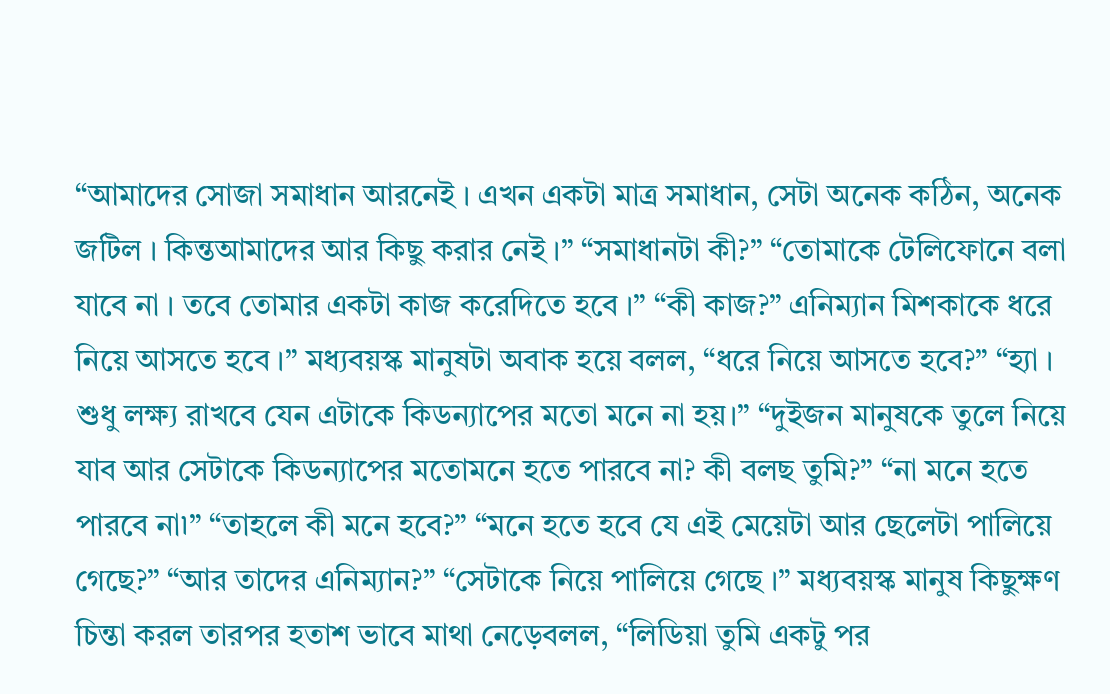“আমাদের সোজা সমাধান আরনেই । এখন একটা মাত্র সমাধান, সেটা অনেক কঠিন, অনেক জটিল । কিন্তআমাদের আর কিছু করার নেই ।” “সমাধানটা কী?” “তোমাকে টেলিফোনে বলা যাবে না । তবে তোমার একটা কাজ করেদিতে হবে ।” “কী কাজ?” এনিম্যান মিশকাকে ধরে নিয়ে আসতে হবে ।” মধ্যবয়স্ক মানুষটা অবাক হয়ে বলল, “ধরে নিয়ে আসতে হবে?” “হ্যা । শুধু লক্ষ্য রাখবে যেন এটাকে কিডন্যাপের মতো মনে না হয়।” “দুইজন মানুষকে তুলে নিয়ে যাব আর সেটাকে কিডন্যাপের মতোমনে হতে পারবে না? কী বলছ তুমি?” “না মনে হতে পারবে না৷” “তাহলে কী মনে হবে?” “মনে হতে হবে যে এই মেয়েটা আর ছেলেটা পালিয়ে গেছে?” “আর তাদের এনিম্যান?” “সেটাকে নিয়ে পালিয়ে গেছে ।” মধ্যবয়স্ক মানুষ কিছুক্ষণ চিন্তা করল তারপর হতাশ ভাবে মাথা নেড়েবলল, “লিডিয়া তুমি একটু পর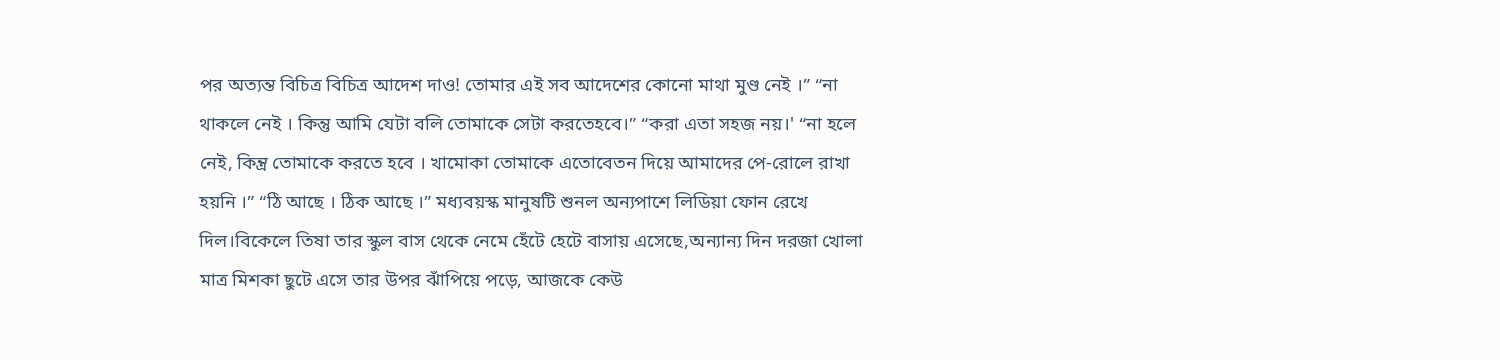পর অত্যন্ত বিচিত্র বিচিত্র আদেশ দাও! তোমার এই সব আদেশের কোনো মাথা মুণ্ড নেই ।” “না থাকলে নেই । কিন্তু আমি যেটা বলি তোমাকে সেটা করতেহবে।” “করা এতা সহজ নয়।' “না হলে নেই, কিন্ত্র তোমাকে করতে হবে । খামোকা তোমাকে এতোবেতন দিয়ে আমাদের পে-রোলে রাখা হয়নি ।” “ঠি আছে । ঠিক আছে ।” মধ্যবয়স্ক মানুষটি শুনল অন্যপাশে লিডিয়া ফোন রেখে দিল।বিকেলে তিষা তার স্কুল বাস থেকে নেমে হেঁটে হেটে বাসায় এসেছে,অন্যান্য দিন দরজা খোলা মাত্র মিশকা ছুটে এসে তার উপর ঝাঁপিয়ে পড়ে, আজকে কেউ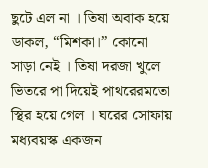ছুটে এল না । তিষা অবাক হয়ে ডাকল, “মিশকা।” কোনো সাড়া নেই । তিষা দরজা খুলে ভিতরে পা দিয়েই পাথরেরমতো স্থির হয়ে গেল । ঘরের সোফায় মধ্যবয়স্ক একজন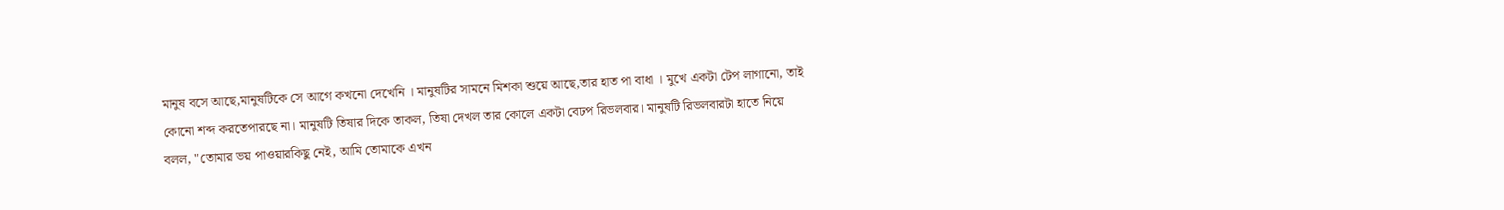মানুষ বসে আছে,মানুষটিকে সে আগে কখনো দেখেনি । মানুষটির সামনে মিশকা শুয়ে আছে,তার হাত পা বাধা । মুখে একটা টেপ লাগানো, তাই কোনো শব্দ করতেপারছে না। মানুষটি তিষার দিকে তাকল, তিষা দেখল তার কোলে একটা বেঢপ রিভলবার। মানুষটি রিভলবারটা হাতে নিয়ে বলল, "তোমার ভয় পাওয়ারকিছু নেই, আমি তোমাকে এখন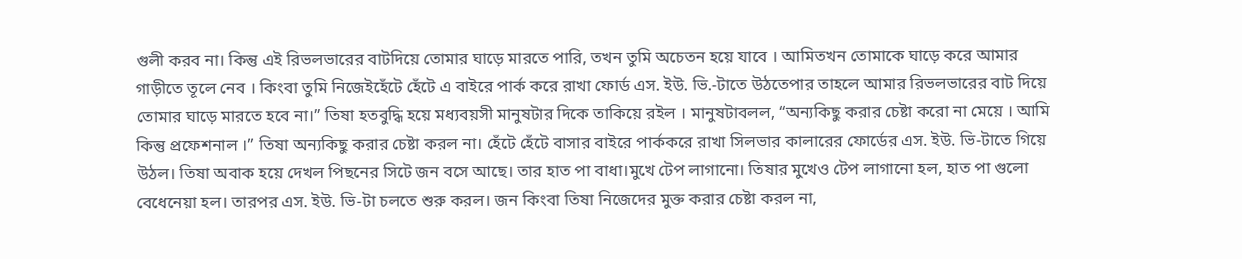গুলী করব না। কিন্তু এই রিভলভারের বাটদিয়ে তোমার ঘাড়ে মারতে পারি, তখন তুমি অচেতন হয়ে যাবে । আমিতখন তোমাকে ঘাড়ে করে আমার গাড়ীতে তূলে নেব । কিংবা তুমি নিজেইহেঁটে হেঁটে এ বাইরে পার্ক করে রাখা ফোর্ড এস. ইউ. ভি.-টাতে উঠতেপার তাহলে আমার রিভলভারের বাট দিয়ে তোমার ঘাড়ে মারতে হবে না।” তিষা হতবুদ্ধি হয়ে মধ্যবয়সী মানুষটার দিকে তাকিয়ে রইল । মানুষটাবলল, “অন্যকিছু করার চেষ্টা করো না মেয়ে । আমি কিন্তু প্রফেশনাল ।” তিষা অন্যকিছু করার চেষ্টা করল না। হেঁটে হেঁটে বাসার বাইরে পার্ককরে রাখা সিলভার কালারের ফোর্ডের এস. ইউ. ভি-টাতে গিয়ে উঠল। তিষা অবাক হয়ে দেখল পিছনের সিটে জন বসে আছে। তার হাত পা বাধা।মুখে টেপ লাগানো। তিষার মুখেও টেপ লাগানো হল, হাত পা গুলো বেধেনেয়া হল। তারপর এস. ইউ. ভি-টা চলতে শুরু করল। জন কিংবা তিষা নিজেদের মুক্ত করার চেষ্টা করল না,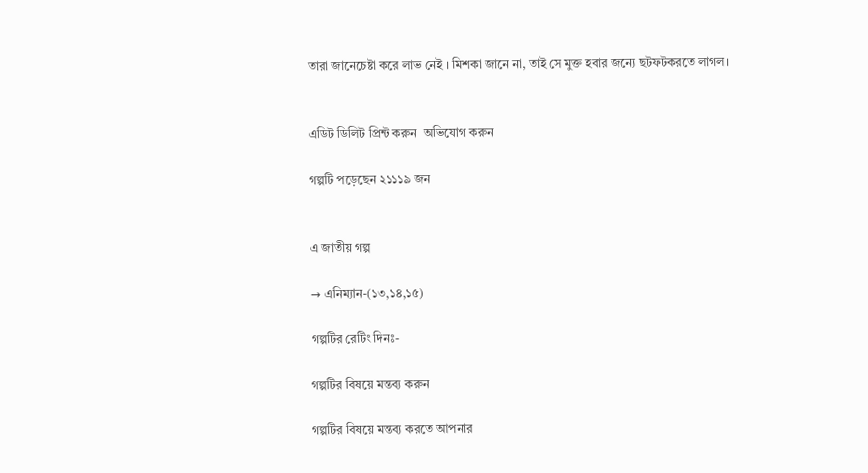তারা জানেচেষ্টা করে লাভ নেই । মিশকা জানে না, তাই সে মুক্ত হবার জন্যে ছটফটকরতে লাগল।


এডিট ডিলিট প্রিন্ট করুন  অভিযোগ করুন

গল্পটি পড়েছেন ২১১১৯ জন


এ জাতীয় গল্প

→ এনিম্যান-(১৩,১৪,১৫)

গল্পটির রেটিং দিনঃ-

গল্পটির বিষয়ে মন্তব্য করুন

গল্পটির বিষয়ে মন্তব্য করতে আপনার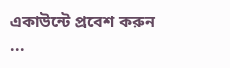একাউন্টে প্রবেশ করুন ...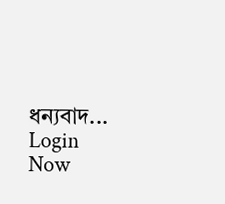ধন্যবাদ... Login Now